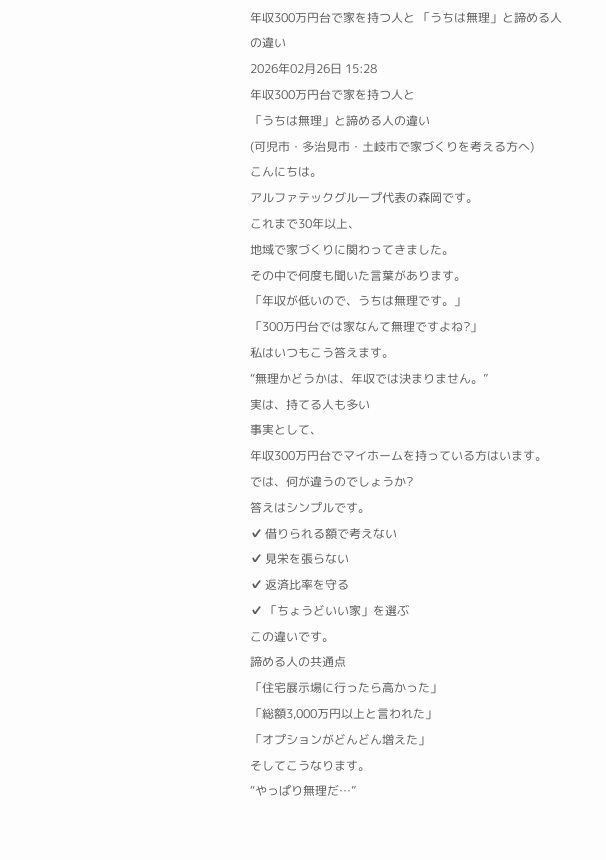年収300万円台で家を持つ人と 「うちは無理」と諦める人の違い
2026年02月26日 15:28
年収300万円台で家を持つ人と
「うちは無理」と諦める人の違い
(可児市・多治見市・土岐市で家づくりを考える方へ)
こんにちは。
アルファテックグループ代表の森岡です。
これまで30年以上、
地域で家づくりに関わってきました。
その中で何度も聞いた言葉があります。
「年収が低いので、うちは無理です。」
「300万円台では家なんて無理ですよね?」
私はいつもこう答えます。
“無理かどうかは、年収では決まりません。”
実は、持てる人も多い
事実として、
年収300万円台でマイホームを持っている方はいます。
では、何が違うのでしょうか?
答えはシンプルです。
✔ 借りられる額で考えない
✔ 見栄を張らない
✔ 返済比率を守る
✔ 「ちょうどいい家」を選ぶ
この違いです。
諦める人の共通点
「住宅展示場に行ったら高かった」
「総額3,000万円以上と言われた」
「オプションがどんどん増えた」
そしてこうなります。
“やっぱり無理だ…”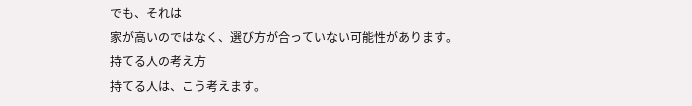でも、それは
家が高いのではなく、選び方が合っていない可能性があります。
持てる人の考え方
持てる人は、こう考えます。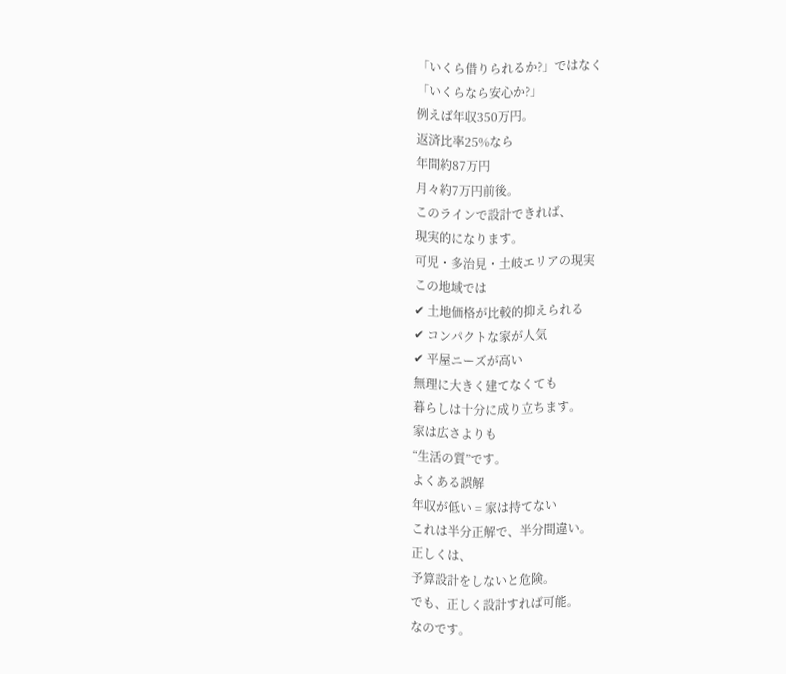「いくら借りられるか?」ではなく
「いくらなら安心か?」
例えば年収350万円。
返済比率25%なら
年間約87万円
月々約7万円前後。
このラインで設計できれば、
現実的になります。
可児・多治見・土岐エリアの現実
この地域では
✔ 土地価格が比較的抑えられる
✔ コンパクトな家が人気
✔ 平屋ニーズが高い
無理に大きく建てなくても
暮らしは十分に成り立ちます。
家は広さよりも
“生活の質”です。
よくある誤解
年収が低い = 家は持てない
これは半分正解で、半分間違い。
正しくは、
予算設計をしないと危険。
でも、正しく設計すれば可能。
なのです。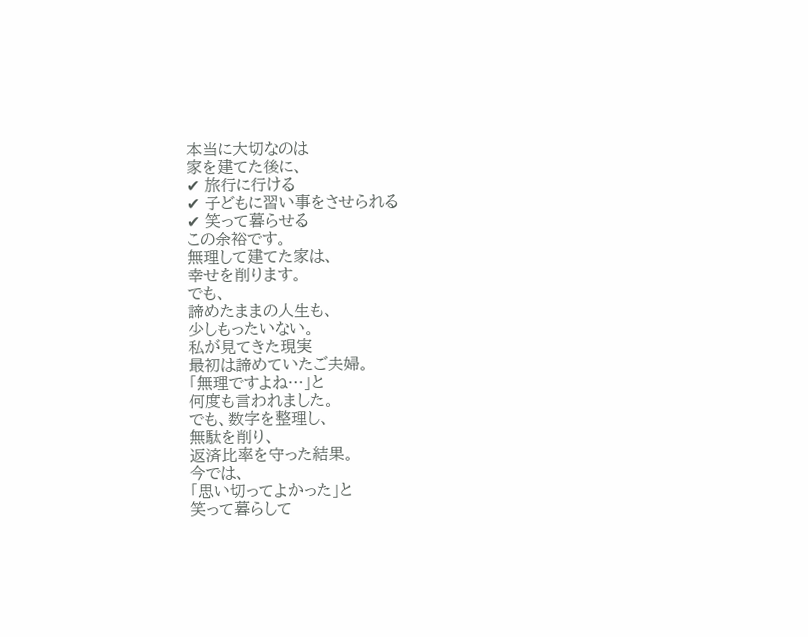本当に大切なのは
家を建てた後に、
✔ 旅行に行ける
✔ 子どもに習い事をさせられる
✔ 笑って暮らせる
この余裕です。
無理して建てた家は、
幸せを削ります。
でも、
諦めたままの人生も、
少しもったいない。
私が見てきた現実
最初は諦めていたご夫婦。
「無理ですよね…」と
何度も言われました。
でも、数字を整理し、
無駄を削り、
返済比率を守った結果。
今では、
「思い切ってよかった」と
笑って暮らして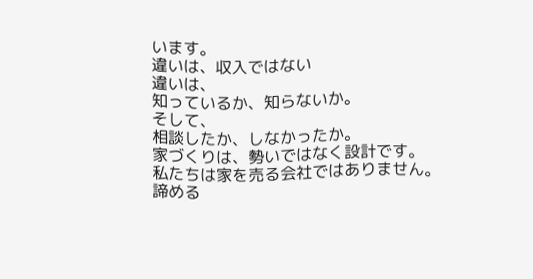います。
違いは、収入ではない
違いは、
知っているか、知らないか。
そして、
相談したか、しなかったか。
家づくりは、勢いではなく設計です。
私たちは家を売る会社ではありません。
諦める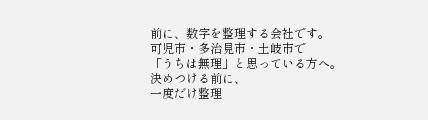前に、数字を整理する会社です。
可児市・多治見市・土岐市で
「うちは無理」と思っている方へ。
決めつける前に、
一度だけ整理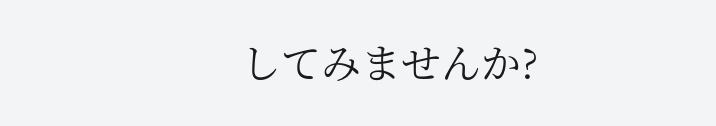してみませんか?